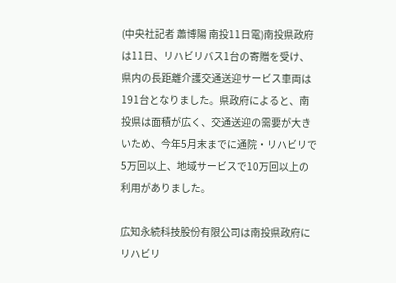(中央社記者 蕭博陽 南投11日電)南投県政府は11日、リハビリバス1台の寄贈を受け、県内の長距離介護交通送迎サービス車両は191台となりました。県政府によると、南投県は面積が広く、交通送迎の需要が大きいため、今年5月末までに通院・リハビリで5万回以上、地域サービスで10万回以上の利用がありました。

広知永続科技股份有限公司は南投県政府にリハビリ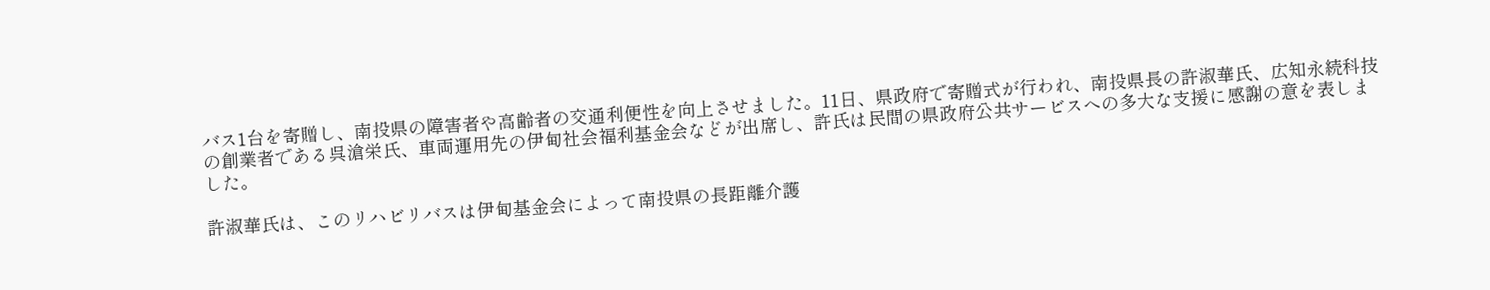バス1台を寄贈し、南投県の障害者や高齢者の交通利便性を向上させました。11日、県政府で寄贈式が行われ、南投県長の許淑華氏、広知永続科技の創業者である呉滄栄氏、車両運用先の伊甸社会福利基金会などが出席し、許氏は民間の県政府公共サービスへの多大な支援に感謝の意を表しました。

許淑華氏は、このリハビリバスは伊甸基金会によって南投県の長距離介護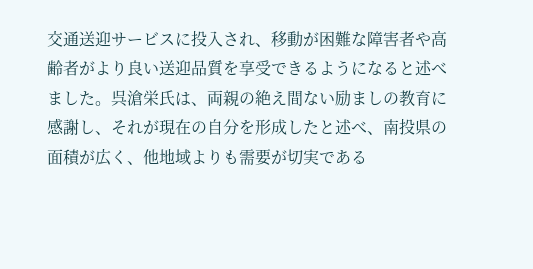交通送迎サービスに投入され、移動が困難な障害者や高齢者がより良い送迎品質を享受できるようになると述べました。呉滄栄氏は、両親の絶え間ない励ましの教育に感謝し、それが現在の自分を形成したと述べ、南投県の面積が広く、他地域よりも需要が切実である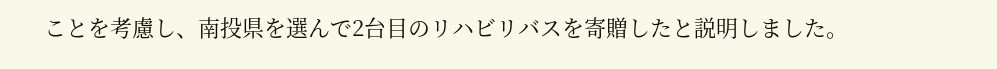ことを考慮し、南投県を選んで2台目のリハビリバスを寄贈したと説明しました。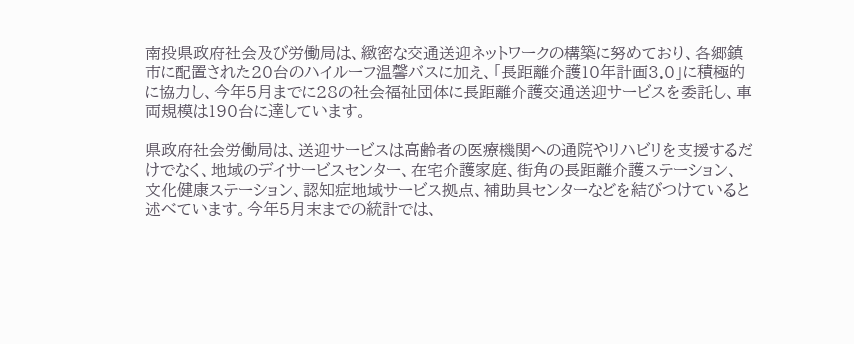南投県政府社会及び労働局は、緻密な交通送迎ネットワークの構築に努めており、各郷鎮市に配置された20台のハイルーフ温馨バスに加え、「長距離介護10年計画3.0」に積極的に協力し、今年5月までに28の社会福祉団体に長距離介護交通送迎サービスを委託し、車両規模は190台に達しています。

県政府社会労働局は、送迎サービスは高齢者の医療機関への通院やリハビリを支援するだけでなく、地域のデイサービスセンター、在宅介護家庭、街角の長距離介護ステーション、文化健康ステーション、認知症地域サービス拠点、補助具センターなどを結びつけていると述べています。今年5月末までの統計では、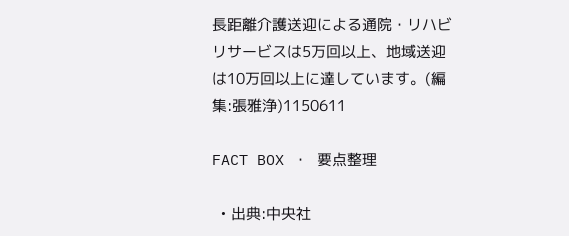長距離介護送迎による通院・リハビリサービスは5万回以上、地域送迎は10万回以上に達しています。(編集:張雅浄)1150611

FACT BOX ・ 要点整理

  • 出典:中央社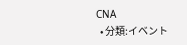CNA
  • 分類:イベント